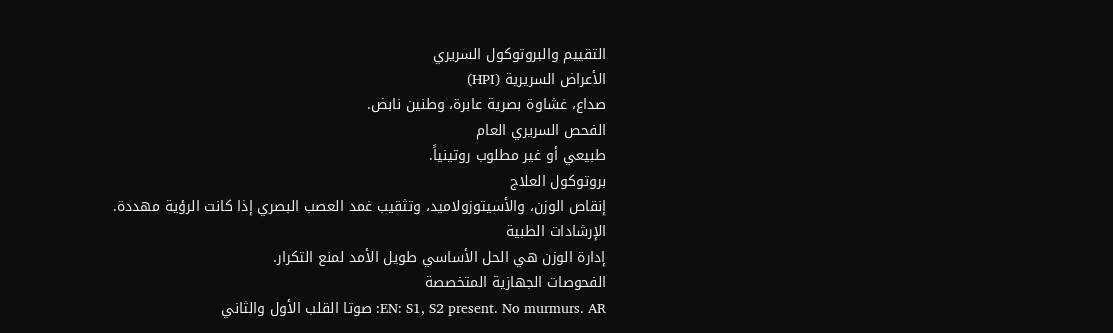التقييم والبروتوكول السريري
الأعراض السريرية (HPI)
صداع، غشاوة بصرية عابرة، وطنين نابض.
الفحص السريري العام
طبيعي أو غير مطلوب روتينياً.
بروتوكول العلاج
إنقاص الوزن، والأسيتوزولاميد، وتثقيب غمد العصب البصري إذا كانت الرؤية مهددة.
الإرشادات الطبية
إدارة الوزن هي الحل الأساسي طويل الأمد لمنع التكرار.
الفحوصات الجهازية المتخصصة
EN: S1, S2 present. No murmurs. AR: صوتا القلب الأول والثاني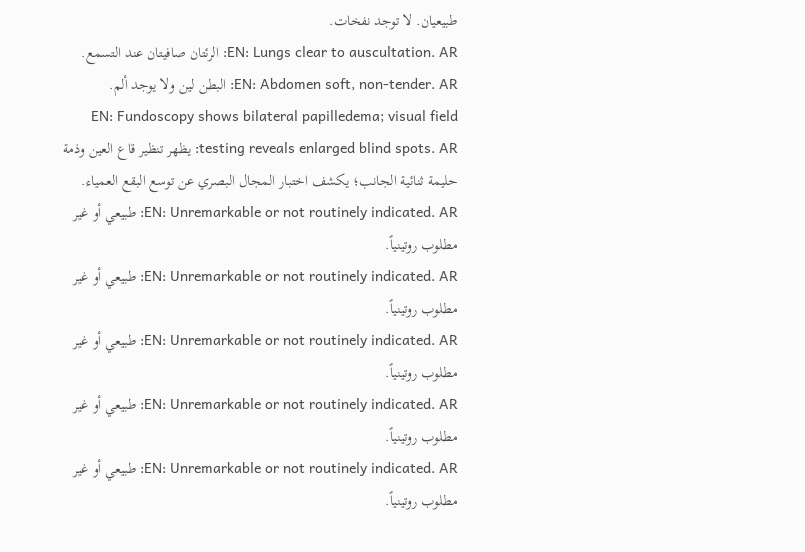طبيعيان. لا توجد نفخات.
EN: Lungs clear to auscultation. AR: الرئتان صافيتان عند التسمع.
EN: Abdomen soft, non-tender. AR: البطن لين ولا يوجد ألم.
EN: Fundoscopy shows bilateral papilledema; visual field testing reveals enlarged blind spots. AR: يظهر تنظير قاع العين وذمة حليمة ثنائية الجانب؛ يكشف اختبار المجال البصري عن توسع البقع العمياء.
EN: Unremarkable or not routinely indicated. AR: طبيعي أو غير مطلوب روتينياً.
EN: Unremarkable or not routinely indicated. AR: طبيعي أو غير مطلوب روتينياً.
EN: Unremarkable or not routinely indicated. AR: طبيعي أو غير مطلوب روتينياً.
EN: Unremarkable or not routinely indicated. AR: طبيعي أو غير مطلوب روتينياً.
EN: Unremarkable or not routinely indicated. AR: طبيعي أو غير مطلوب روتينياً.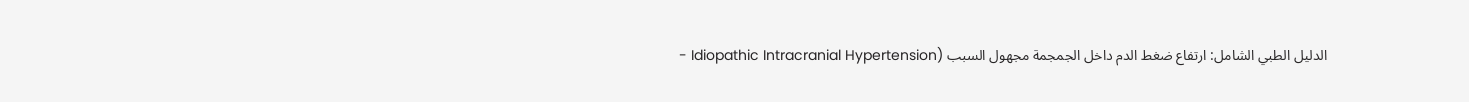الدليل الطبي الشامل: ارتفاع ضغط الدم داخل الجمجمة مجهول السبب (Idiopathic Intracranial Hypertension -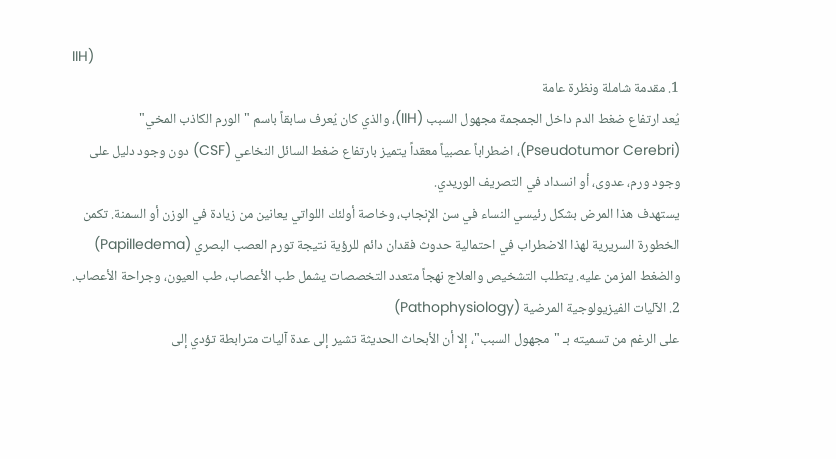IIH)
1. مقدمة شاملة ونظرة عامة
يُعد ارتفاع ضغط الدم داخل الجمجمة مجهول السبب (IIH)، والذي كان يُعرف سابقاً باسم "الورم الكاذب المخي" (Pseudotumor Cerebri)، اضطراباً عصبياً معقداً يتميز بارتفاع ضغط السائل النخاعي (CSF) دون وجود دليل على وجود ورم، عدوى، أو انسداد في التصريف الوريدي.
يستهدف هذا المرض بشكل رئيسي النساء في سن الإنجاب، وخاصة أولئك اللواتي يعانين من زيادة في الوزن أو السمنة. تكمن الخطورة السريرية لهذا الاضطراب في احتمالية حدوث فقدان دائم للرؤية نتيجة تورم العصب البصري (Papilledema) والضغط المزمن عليه. يتطلب التشخيص والعلاج نهجاً متعدد التخصصات يشمل طب الأعصاب، طب العيون، وجراحة الأعصاب.
2. الآليات الفيزيولوجية المرضية (Pathophysiology)
على الرغم من تسميته بـ "مجهول السبب"، إلا أن الأبحاث الحديثة تشير إلى عدة آليات مترابطة تؤدي إلى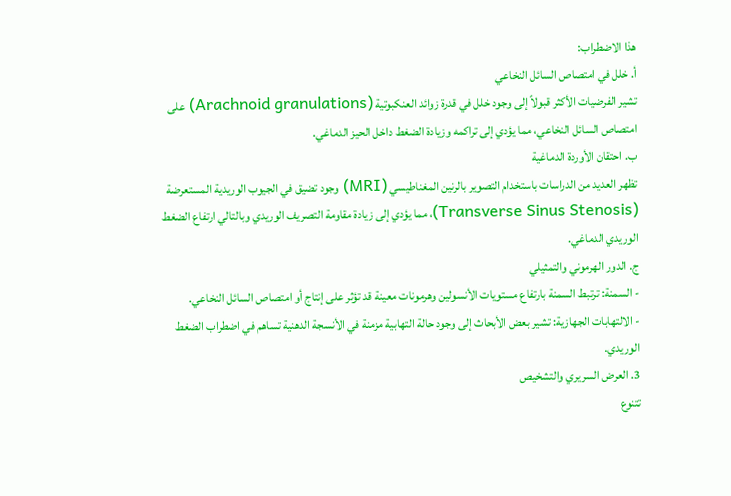هذا الاضطراب:
أ. خلل في امتصاص السائل النخاعي
تشير الفرضيات الأكثر قبولاً إلى وجود خلل في قدرة زوائد العنكبوتية (Arachnoid granulations) على امتصاص السائل النخاعي، مما يؤدي إلى تراكمه وزيادة الضغط داخل الحيز الدماغي.
ب. احتقان الأوردة الدماغية
تظهر العديد من الدراسات باستخدام التصوير بالرنين المغناطيسي (MRI) وجود تضيق في الجيوب الوريدية المستعرضة (Transverse Sinus Stenosis)، مما يؤدي إلى زيادة مقاومة التصريف الوريدي وبالتالي ارتفاع الضغط الوريدي الدماغي.
ج. الدور الهرموني والتمثيلي
- السمنة: ترتبط السمنة بارتفاع مستويات الأنسولين وهرمونات معينة قد تؤثر على إنتاج أو امتصاص السائل النخاعي.
- الالتهابات الجهازية: تشير بعض الأبحاث إلى وجود حالة التهابية مزمنة في الأنسجة الدهنية تساهم في اضطراب الضغط الوريدي.
3. العرض السريري والتشخيص
تتنوع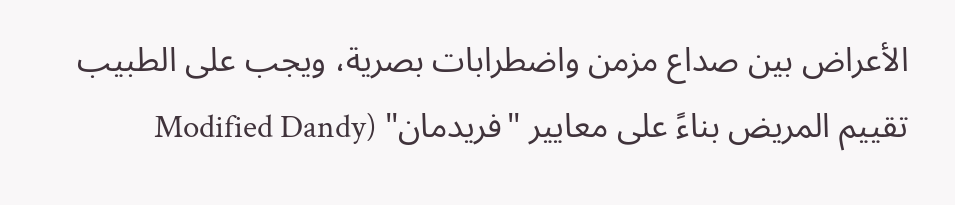الأعراض بين صداع مزمن واضطرابات بصرية، ويجب على الطبيب تقييم المريض بناءً على معايير "فريدمان" (Modified Dandy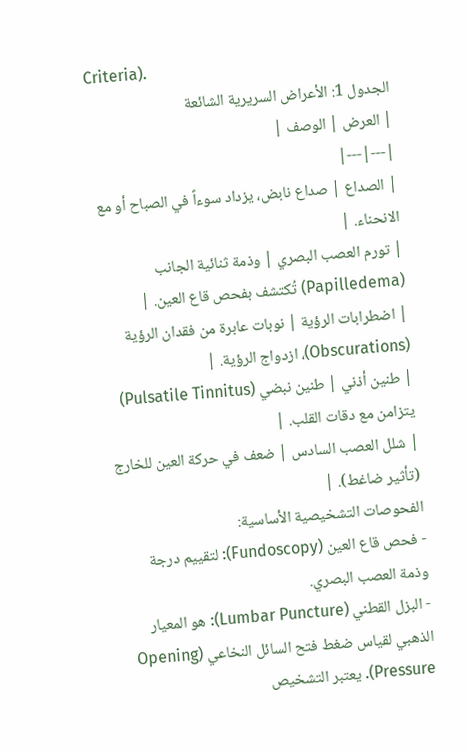Criteria).
الجدول 1: الأعراض السريرية الشائعة
| العرض | الوصف |
|---|---|
| الصداع | صداع نابض، يزداد سوءاً في الصباح أو مع الانحناء. |
| تورم العصب البصري | وذمة ثنائية الجانب (Papilledema) تُكتشف بفحص قاع العين. |
| اضطرابات الرؤية | نوبات عابرة من فقدان الرؤية (Obscurations)، ازدواج الرؤية. |
| طنين أذني | طنين نبضي (Pulsatile Tinnitus) يتزامن مع دقات القلب. |
| شلل العصب السادس | ضعف في حركة العين للخارج (تأثير ضاغط). |
الفحوصات التشخيصية الأساسية:
- فحص قاع العين (Fundoscopy): لتقييم درجة وذمة العصب البصري.
- البزل القطني (Lumbar Puncture): هو المعيار الذهبي لقياس ضغط فتح السائل النخاعي (Opening Pressure). يعتبر التشخيص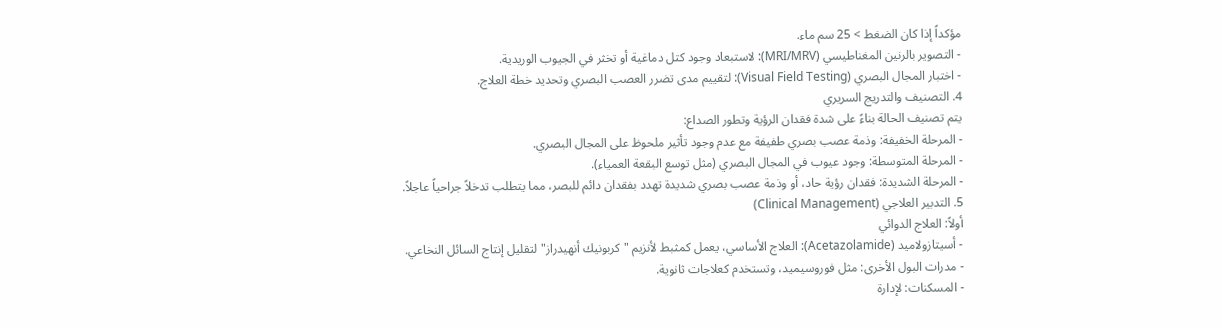مؤكداً إذا كان الضغط > 25 سم ماء.
- التصوير بالرنين المغناطيسي (MRI/MRV): لاستبعاد وجود كتل دماغية أو تخثر في الجيوب الوريدية.
- اختبار المجال البصري (Visual Field Testing): لتقييم مدى تضرر العصب البصري وتحديد خطة العلاج.
4. التصنيف والتدريج السريري
يتم تصنيف الحالة بناءً على شدة فقدان الرؤية وتطور الصداع:
- المرحلة الخفيفة: وذمة عصب بصري طفيفة مع عدم وجود تأثير ملحوظ على المجال البصري.
- المرحلة المتوسطة: وجود عيوب في المجال البصري (مثل توسع البقعة العمياء).
- المرحلة الشديدة: فقدان رؤية حاد، أو وذمة عصب بصري شديدة تهدد بفقدان دائم للبصر، مما يتطلب تدخلاً جراحياً عاجلاً.
5. التدبير العلاجي (Clinical Management)
أولاً: العلاج الدوائي
- أسيتازولاميد (Acetazolamide): العلاج الأساسي، يعمل كمثبط لأنزيم "كربونيك أنهيدراز" لتقليل إنتاج السائل النخاعي.
- مدرات البول الأخرى: مثل فوروسيميد، وتستخدم كعلاجات ثانوية.
- المسكنات: لإدارة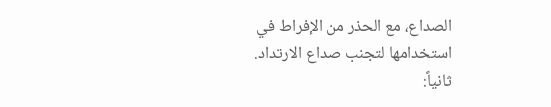الصداع، مع الحذر من الإفراط في استخدامها لتجنب صداع الارتداد.
ثانياً: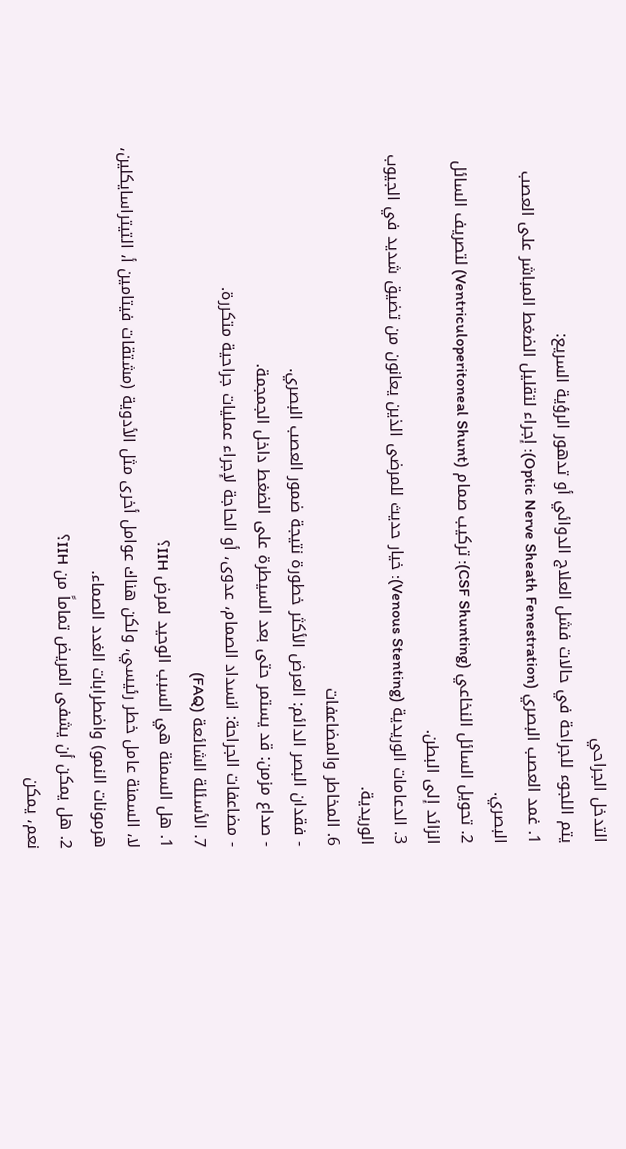التدخل الجراحي
يتم اللجوء للجراحة في حالات فشل العلاج الدوائي أو تدهور الرؤية السريع:
1. غمد العصب البصري (Optic Nerve Sheath Fenestration): إجراء لتقليل الضغط المباشر على العصب البصري.
2. تحويل السائل النخاعي (CSF Shunting): تركيب صمام (Ventriculoperitoneal Shunt) لتصريف السائل الزائد إلى البطن.
3. الدعامات الوريدية (Venous Stenting): خيار حديث للمرضى الذين يعانون من تضيق شديد في الجيوب الوريدية.
6. المخاطر والمضاعفات
- فقدان البصر الدائم: العرض الأكثر خطورة نتيجة ضمور العصب البصري.
- صداع مزمن: قد يستمر حتى بعد السيطرة على الضغط داخل الجمجمة.
- مضاعفات الجراحة: انسداد الصمام، عدوى، أو الحاجة لإجراء عمليات جراحية متكررة.
7. الأسئلة الشائعة (FAQ)
1. هل السمنة هي السبب الوحيد لمرض IIH؟
لا، السمنة عامل خطر رئيسي، ولكن هناك عوامل أخرى مثل الأدوية (مشتقات فيتامين أ، التيتراسايكلين، هرمونات النمو) واضطرابات الغدد الصماء.
2. هل يمكن أن يشفى المريض تماماً من IIH؟
نعم، يمكن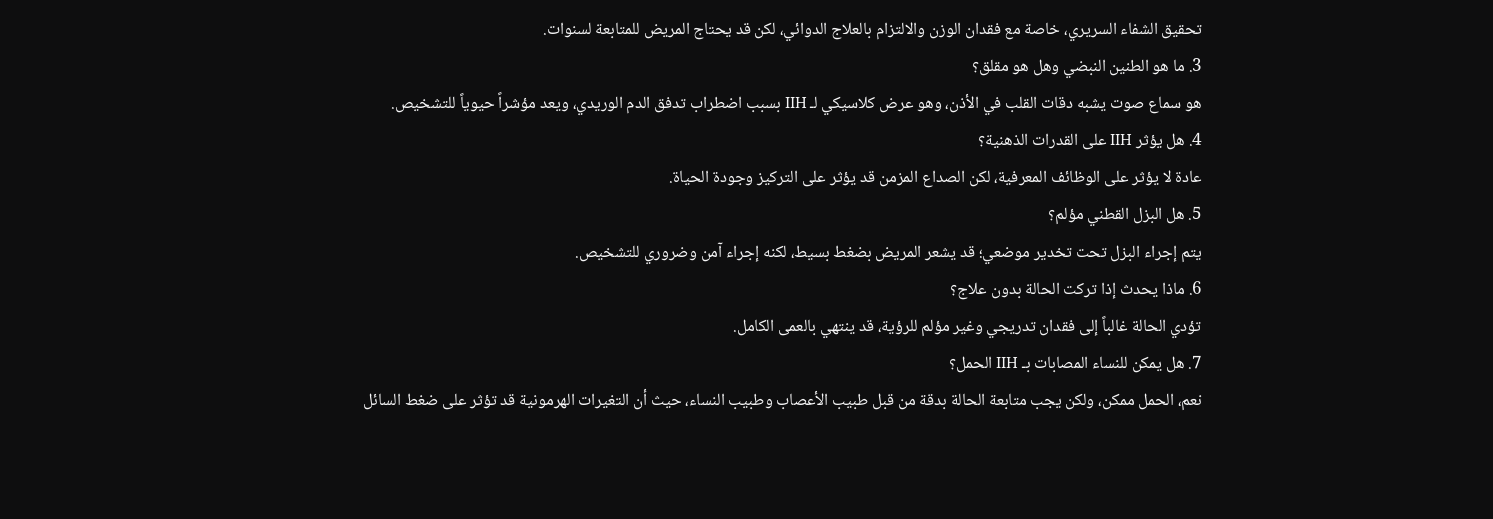تحقيق الشفاء السريري، خاصة مع فقدان الوزن والالتزام بالعلاج الدوائي، لكن قد يحتاج المريض للمتابعة لسنوات.
3. ما هو الطنين النبضي وهل هو مقلق؟
هو سماع صوت يشبه دقات القلب في الأذن، وهو عرض كلاسيكي لـ IIH بسبب اضطراب تدفق الدم الوريدي، ويعد مؤشراً حيوياً للتشخيص.
4. هل يؤثر IIH على القدرات الذهنية؟
عادة لا يؤثر على الوظائف المعرفية، لكن الصداع المزمن قد يؤثر على التركيز وجودة الحياة.
5. هل البزل القطني مؤلم؟
يتم إجراء البزل تحت تخدير موضعي؛ قد يشعر المريض بضغط بسيط، لكنه إجراء آمن وضروري للتشخيص.
6. ماذا يحدث إذا تركت الحالة بدون علاج؟
تؤدي الحالة غالباً إلى فقدان تدريجي وغير مؤلم للرؤية، قد ينتهي بالعمى الكامل.
7. هل يمكن للنساء المصابات بـ IIH الحمل؟
نعم، الحمل ممكن، ولكن يجب متابعة الحالة بدقة من قبل طبيب الأعصاب وطبيب النساء، حيث أن التغيرات الهرمونية قد تؤثر على ضغط السائل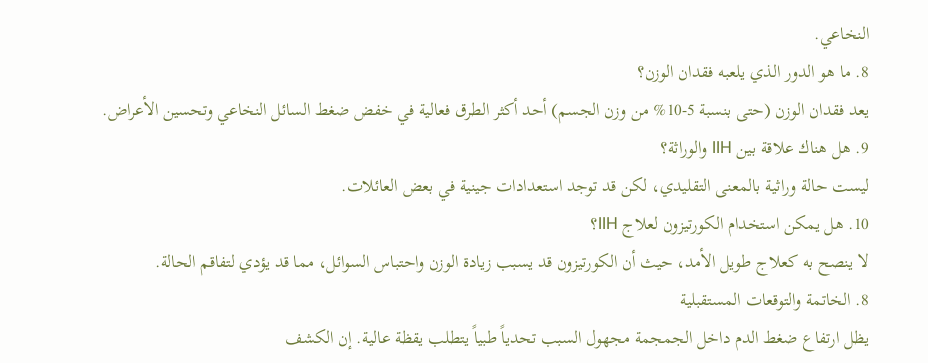النخاعي.
8. ما هو الدور الذي يلعبه فقدان الوزن؟
يعد فقدان الوزن (حتى بنسبة 5-10% من وزن الجسم) أحد أكثر الطرق فعالية في خفض ضغط السائل النخاعي وتحسين الأعراض.
9. هل هناك علاقة بين IIH والوراثة؟
ليست حالة وراثية بالمعنى التقليدي، لكن قد توجد استعدادات جينية في بعض العائلات.
10. هل يمكن استخدام الكورتيزون لعلاج IIH؟
لا ينصح به كعلاج طويل الأمد، حيث أن الكورتيزون قد يسبب زيادة الوزن واحتباس السوائل، مما قد يؤدي لتفاقم الحالة.
8. الخاتمة والتوقعات المستقبلية
يظل ارتفاع ضغط الدم داخل الجمجمة مجهول السبب تحدياً طبياً يتطلب يقظة عالية. إن الكشف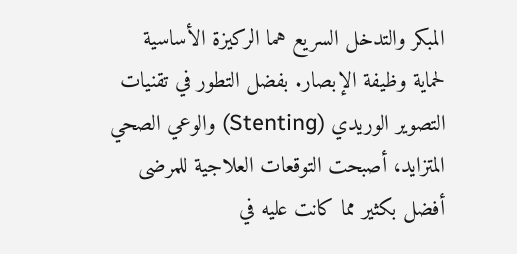المبكر والتدخل السريع هما الركيزة الأساسية لحماية وظيفة الإبصار. بفضل التطور في تقنيات التصوير الوريدي (Stenting) والوعي الصحي المتزايد، أصبحت التوقعات العلاجية للمرضى أفضل بكثير مما كانت عليه في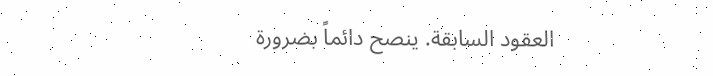العقود السابقة. ينصح دائماً بضرورة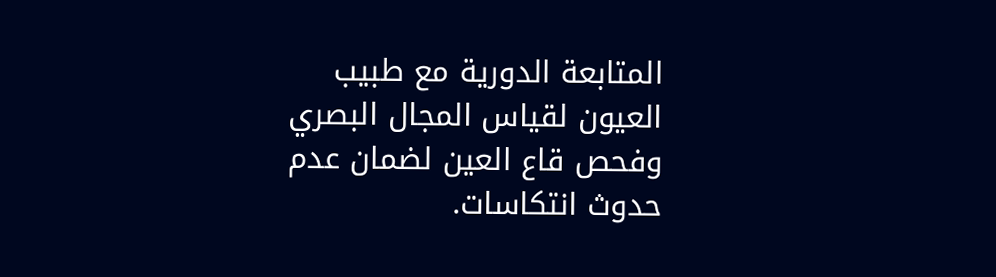المتابعة الدورية مع طبيب العيون لقياس المجال البصري وفحص قاع العين لضمان عدم حدوث انتكاسات.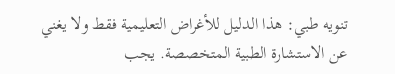تنويه طبي: هذا الدليل للأغراض التعليمية فقط ولا يغني عن الاستشارة الطبية المتخصصة. يجب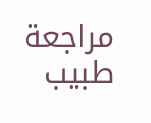مراجعة طبيب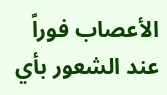الأعصاب فوراً عند الشعور بأي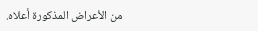من الأعراض المذكورة أعلاه.